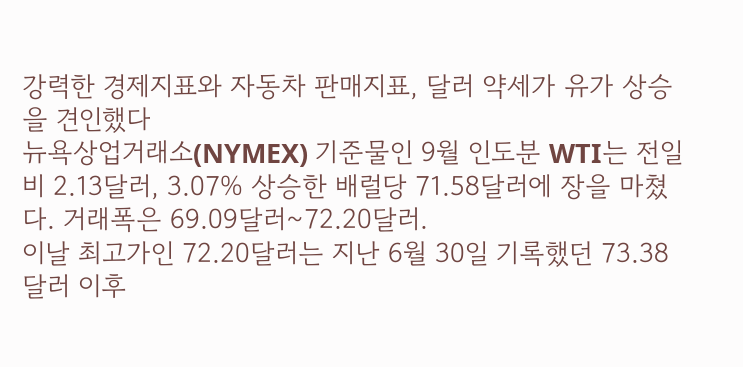강력한 경제지표와 자동차 판매지표, 달러 약세가 유가 상승을 견인했다
뉴욕상업거래소(NYMEX) 기준물인 9월 인도분 WTI는 전일비 2.13달러, 3.07% 상승한 배럴당 71.58달러에 장을 마쳤다. 거래폭은 69.09달러~72.20달러.
이날 최고가인 72.20달러는 지난 6월 30일 기록했던 73.38달러 이후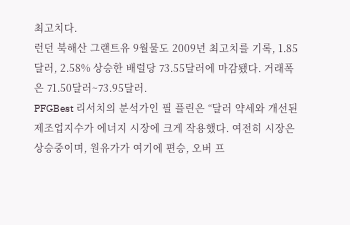최고치다.
런던 북해산 그랜트유 9월물도 2009년 최고치를 기록, 1.85달러, 2.58% 상승한 배럴당 73.55달러에 마감됐다. 거래폭은 71.50달러~73.95달러.
PFGBest 리서치의 분석가인 필 플린은 “달러 약세와 개선된 제조업지수가 에너지 시장에 크게 작용했다. 여전히 시장은 상승중이며, 원유가가 여기에 편승, 오버 프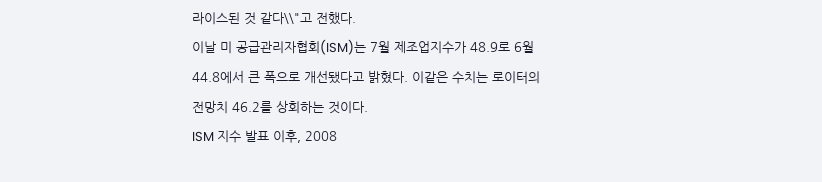라이스된 것 같다\\"고 전했다.
이날 미 공급관리자협회(ISM)는 7월 제조업지수가 48.9로 6월 44.8에서 큰 폭으로 개선됐다고 밝혔다. 이같은 수치는 로이터의 전망치 46.2를 상회하는 것이다.
ISM 지수 발표 이후, 2008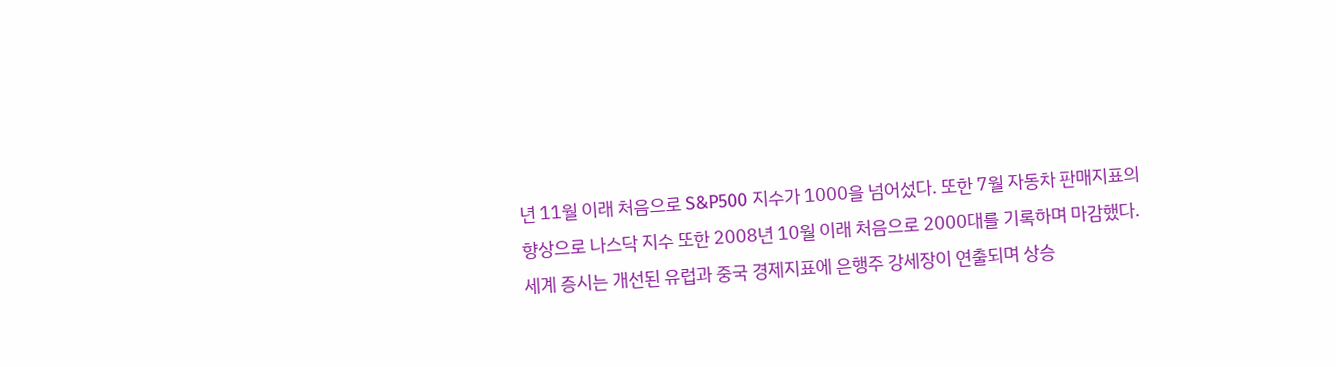년 11월 이래 처음으로 S&P500 지수가 1000을 넘어섰다. 또한 7월 자동차 판매지표의 향상으로 나스닥 지수 또한 2008년 10월 이래 처음으로 2000대를 기록하며 마감했다.
세계 증시는 개선된 유럽과 중국 경제지표에 은행주 강세장이 연출되며 상승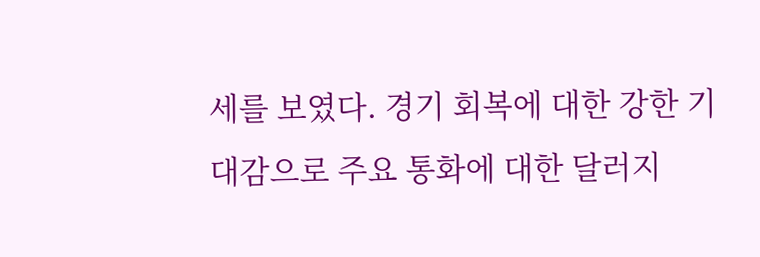세를 보였다. 경기 회복에 대한 강한 기대감으로 주요 통화에 대한 달러지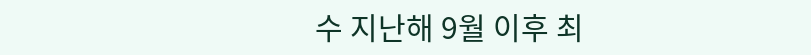수 지난해 9월 이후 최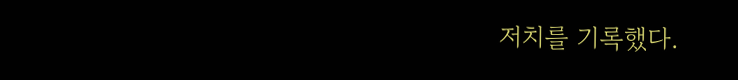저치를 기록했다.